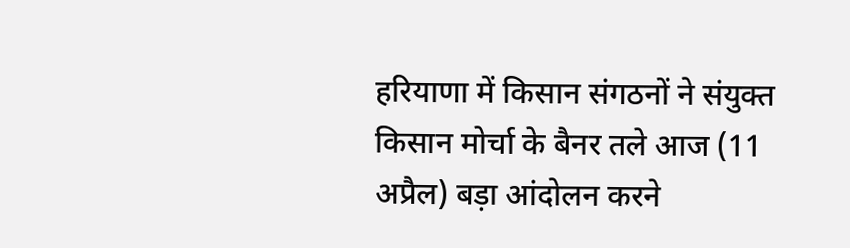हरियाणा में किसान संगठनों ने संयुक्त किसान मोर्चा के बैनर तले आज (11 अप्रैल) बड़ा आंदोलन करने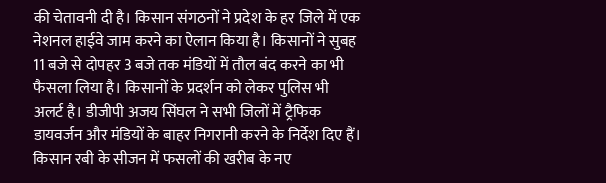की चेतावनी दी है। किसान संगठनों ने प्रदेश के हर जिले में एक नेशनल हाईवे जाम करने का ऐलान किया है। किसानों ने सुबह 11 बजे से दोपहर 3 बजे तक मंडियों में तौल बंद करने का भी फैसला लिया है। किसानों के प्रदर्शन को लेकर पुलिस भी अलर्ट है। डीजीपी अजय सिंघल ने सभी जिलों में ट्रैफिक डायवर्जन और मंडियों के बाहर निगरानी करने के निर्देश दिए हैं। किसान रबी के सीजन में फसलों की खरीब के नए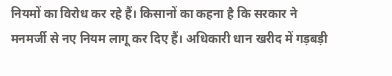नियमों का विरोध कर रहे हैं। किसानों का कहना है कि सरकार ने मनमर्जी से नए नियम लागू कर दिए हैं। अधिकारी धान खरीद में गड़बड़ी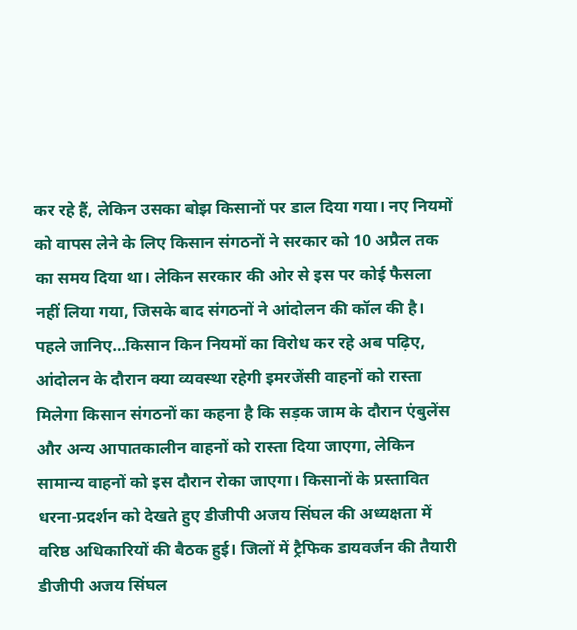कर रहे हैं, लेकिन उसका बोझ किसानों पर डाल दिया गया। नए नियमों को वापस लेने के लिए किसान संगठनों ने सरकार को 10 अप्रैल तक का समय दिया था। लेकिन सरकार की ओर से इस पर कोई फैसला नहीं लिया गया, जिसके बाद संगठनों ने आंदोलन की कॉल की है। पहले जानिए…किसान किन नियमों का विरोध कर रहे अब पढ़िए, आंदोलन के दौरान क्या व्यवस्था रहेगी इमरजेंसी वाहनों को रास्ता मिलेगा किसान संगठनों का कहना है कि सड़क जाम के दौरान एंबुलेंस और अन्य आपातकालीन वाहनों को रास्ता दिया जाएगा, लेकिन सामान्य वाहनों को इस दौरान रोका जाएगा। किसानों के प्रस्तावित धरना-प्रदर्शन को देखते हुए डीजीपी अजय सिंघल की अध्यक्षता में वरिष्ठ अधिकारियों की बैठक हुई। जिलों में ट्रैफिक डायवर्जन की तैयारी डीजीपी अजय सिंघल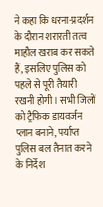ने कहा कि धरना-प्रदर्शन के दौरान शरारती तत्व माहौल खराब कर सकते हैं, इसलिए पुलिस को पहले से पूरी तैयारी रखनी होगी। सभी जिलों को ट्रैफिक डायवर्जन प्लान बनाने, पर्याप्त पुलिस बल तैनात करने के निर्देश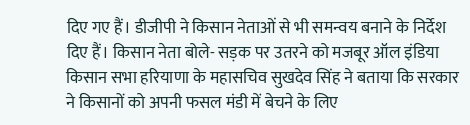दिए गए हैं। डीजीपी ने किसान नेताओं से भी समन्वय बनाने के निर्देश दिए हैं। किसान नेता बोले- सड़क पर उतरने को मजबूर ऑल इंडिया किसान सभा हरियाणा के महासचिव सुखदेव सिंह ने बताया कि सरकार ने किसानों को अपनी फसल मंडी में बेचने के लिए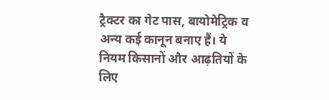ट्रैक्टर का गेट पास, बायोमेट्रिक व अन्य कई कानून बनाए हैं। ये नियम किसानों और आढ़तियों के लिए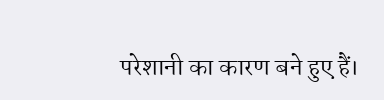परेशानी का कारण बने हुए हैं।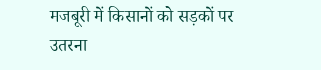मजबूरी में किसानों को सड़कों पर उतरना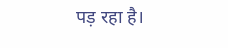पड़ रहा है।